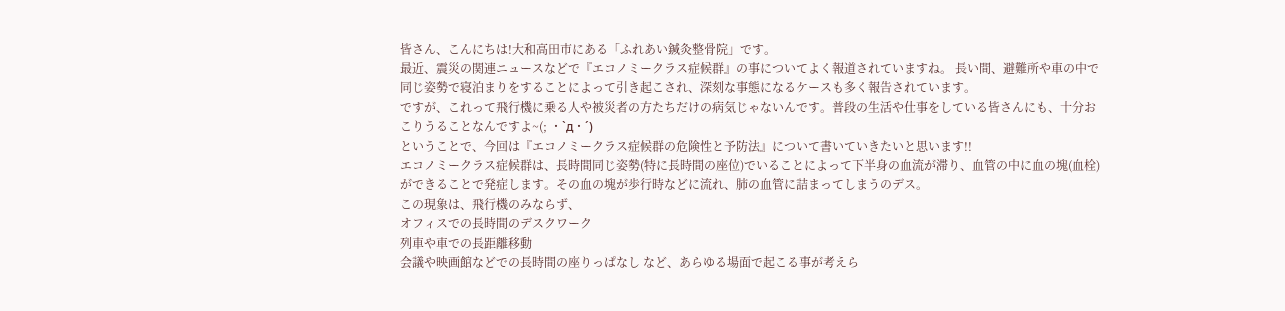皆さん、こんにちは!大和高田市にある「ふれあい鍼灸整骨院」です。
最近、震災の関連ニュースなどで『エコノミークラス症候群』の事についてよく報道されていますね。 長い間、避難所や車の中で同じ姿勢で寝泊まりをすることによって引き起こされ、深刻な事態になるケースも多く報告されています。
ですが、これって飛行機に乗る人や被災者の方たちだけの病気じゃないんです。普段の生活や仕事をしている皆さんにも、十分おこりうることなんですよ~(; ・`д・´)
ということで、今回は『エコノミークラス症候群の危険性と予防法』について書いていきたいと思います!!
エコノミークラス症候群は、長時間同じ姿勢(特に長時間の座位)でいることによって下半身の血流が滞り、血管の中に血の塊(血栓)ができることで発症します。その血の塊が歩行時などに流れ、肺の血管に詰まってしまうのデス。
この現象は、飛行機のみならず、
オフィスでの長時間のデスクワーク
列車や車での長距離移動
会議や映画館などでの長時間の座りっぱなし など、あらゆる場面で起こる事が考えら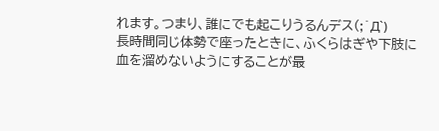れます。つまり、誰にでも起こりうるんデス(;´Д`)
長時間同じ体勢で座ったときに、ふくらはぎや下肢に血を溜めないようにすることが最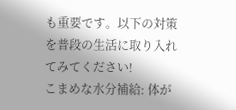も重要です。以下の対策を普段の生活に取り入れてみてください!
こまめな水分補給: 体が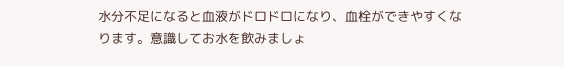水分不足になると血液がドロドロになり、血栓ができやすくなります。意識してお水を飲みましょ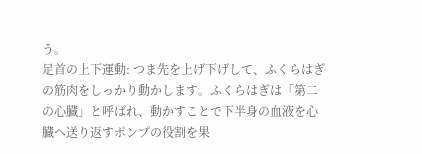う。
足首の上下運動: つま先を上げ下げして、ふくらはぎの筋肉をしっかり動かします。ふくらはぎは「第二の心臓」と呼ばれ、動かすことで下半身の血液を心臓へ送り返すポンプの役割を果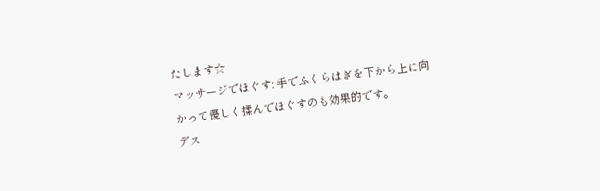たします☆
マッサージでほぐす: 手でふくらはぎを下から上に向かって優しく揉んでほぐすのも効果的です。
デス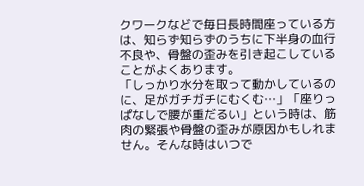クワークなどで毎日長時間座っている方は、知らず知らずのうちに下半身の血行不良や、骨盤の歪みを引き起こしていることがよくあります。
「しっかり水分を取って動かしているのに、足がガチガチにむくむ…」「座りっぱなしで腰が重だるい」という時は、筋肉の緊張や骨盤の歪みが原因かもしれません。そんな時はいつで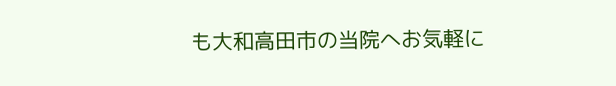も大和高田市の当院へお気軽に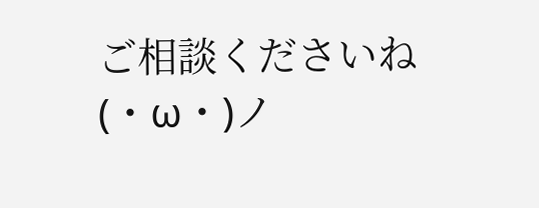ご相談くださいね(・ω・)ノ